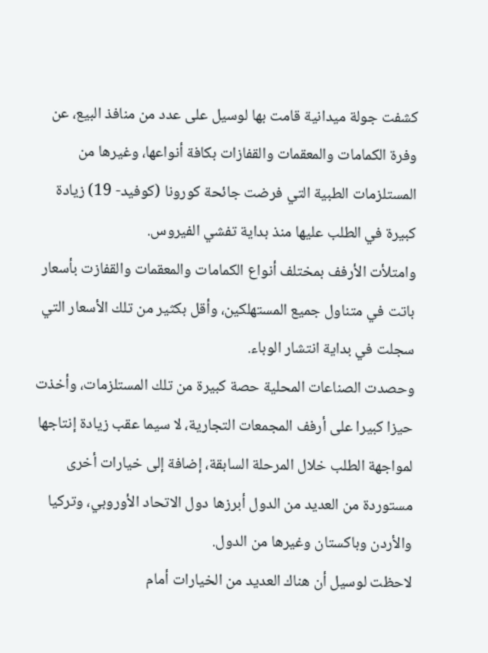كشفت جولة ميدانية قامت بها لوسيل على عدد من منافذ البيع، عن وفرة الكمامات والمعقمات والقفازات بكافة أنواعها، وغيرها من المستلزمات الطبية التي فرضت جائحة كورونا (كوفيد- 19) زيادة كبيرة في الطلب عليها منذ بداية تفشي الفيروس.
وامتلأت الأرفف بمختلف أنواع الكمامات والمعقمات والقفازت بأسعار باتت في متناول جميع المستهلكين، وأقل بكثير من تلك الأسعار التي سجلت في بداية انتشار الوباء.
وحصدت الصناعات المحلية حصة كبيرة من تلك المستلزمات، وأخذت حيزا كبيرا على أرفف المجمعات التجارية، لا سيما عقب زيادة إنتاجها لمواجهة الطلب خلال المرحلة السابقة، إضافة إلى خيارات أخرى مستوردة من العديد من الدول أبرزها دول الاتحاد الأوروبي، وتركيا والأردن وباكستان وغيرها من الدول.
لاحظت لوسيل أن هناك العديد من الخيارات أمام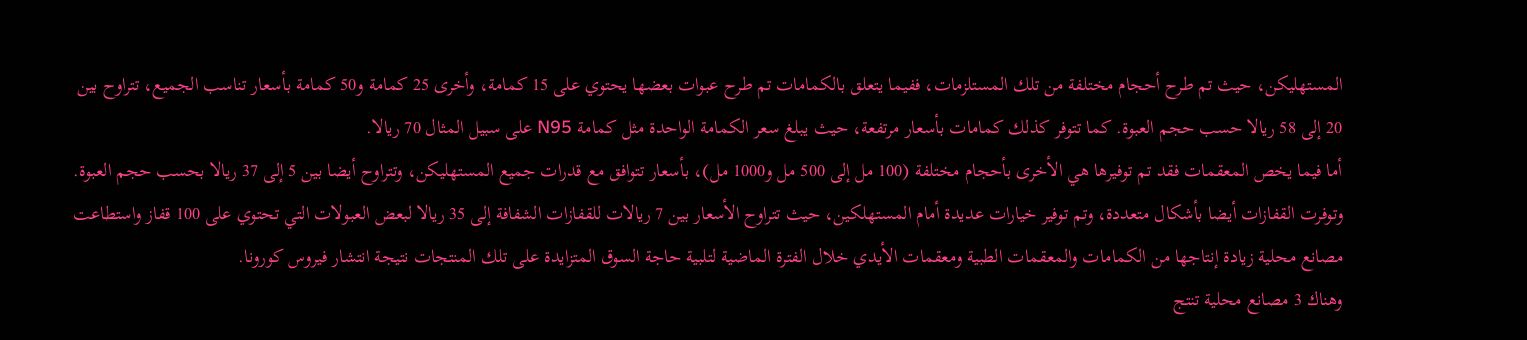المستهليكن، حيث تم طرح أحجام مختلفة من تلك المستلزمات، ففيما يتعلق بالكمامات تم طرح عبوات بعضها يحتوي على 15 كمامة، وأخرى 25 كمامة و50 كمامة بأسعار تناسب الجميع، تتراوح بين 20 إلى 58 ريالا حسب حجم العبوة. كما تتوفر كذلك كمامات بأسعار مرتفعة، حيث يبلغ سعر الكمامة الواحدة مثل كمامة N95 على سبيل المثال 70 ريالا.
أما فيما يخص المعقمات فقد تم توفيرها هي الأخرى بأحجام مختلفة (100 مل إلى 500 مل و1000 مل)، بأسعار تتوافق مع قدرات جميع المستهليكن، وتتراوح أيضا بين 5 إلى 37 ريالا بحسب حجم العبوة.
وتوفرت القفازات أيضا بأشكال متعددة، وتم توفير خيارات عديدة أمام المستهلكين، حيث تتراوح الأسعار بين 7 ريالات للقفازات الشفافة إلى 35 ريالا لبعض العبولات التي تحتوي على 100 قفاز واستطاعت مصانع محلية زيادة إنتاجها من الكمامات والمعقمات الطبية ومعقمات الأيدي خلال الفترة الماضية لتلبية حاجة السوق المتزايدة على تلك المنتجات نتيجة انتشار فيروس كورونا.
وهناك 3 مصانع محلية تنتج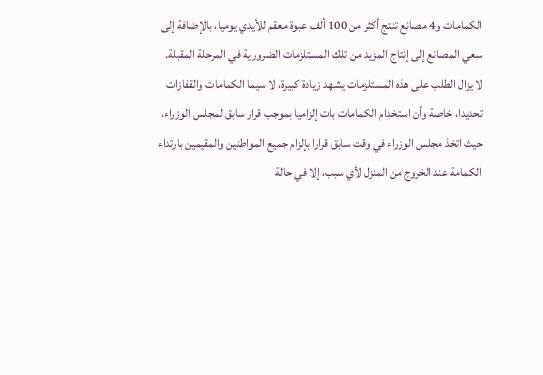الكمامات و4 مصانع تنتج أكثر من 100 ألف عبوة معقم للأيدي يوميا، بالإضافة إلى سعي المصانع إلى إنتاج المزيد من تلك المستلزمات الضرورية في المرحلة المقبلة.
لا يزال الطلب على هذه المستلزمات يشهد زيادة كبيرة، لا سيما الكمامات والقفازات تحديدا، خاصة وأن استخدام الكمامات بات إلزاميا بموجب قرار سابق لمجلس الوزراء، حيث اتخذ مجلس الوزراء في وقت سابق قرارا بإلزام جميع المواطنين والمقيمين بارتداء الكمامة عند الخروج من المنزل لأي سبب، إلا في حالة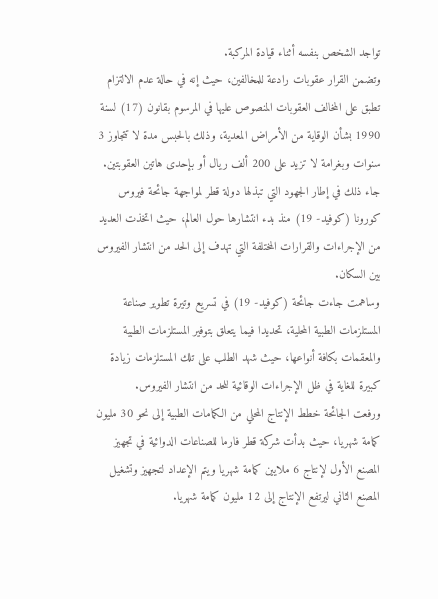تواجد الشخص بنفسه أثناء قيادة المركبة.
وتضمن القرار عقوبات رادعة للمخالفين، حيث إنه في حالة عدم الالتزام تطبق على المخالف العقوبات المنصوص عليها في المرسوم بقانون (17) لسنة 1990 بشأن الوقاية من الأمراض المعدية، وذلك بالحبس مدة لا تتجاوز 3 سنوات وبغرامة لا تزيد على 200 ألف ريال أو بإحدى هاتين العقوبتين.
جاء ذلك في إطار الجهود التي تبذلها دولة قطر لمواجهة جائحة فيروس كورونا (كوفيد- 19) منذ بدء انتشارها حول العالم، حيث اتخذت العديد من الإجراءات والقرارات المختلفة التي تهدف إلى الحد من انتشار الفيروس بين السكان.
وساهمت جاءت جائحة (كوفيد- 19) في تسريع وتيرة تطوير صناعة المستلزمات الطبية المحلية، تحديدا فيما يتعلق بتوفير المستلزمات الطبية والمعقمات بكافة أنواعها، حيث شهد الطلب على تلك المستلزمات زيادة كبيرة للغاية في ظل الإجراءات الوقائية للحد من انتشار الفيروس.
ورفعت الجائحة خطط الإنتاج المحلي من الكمامات الطبية إلى نحو 30 مليون كمامة شهريا، حيث بدأت شركة قطر فارما للصناعات الدوائية في تجهيز المصنع الأول لإنتاج 6 ملايين كمامة شهريا ويتم الإعداد لتجهيز وتشغيل المصنع الثاني ليرتفع الإنتاج إلى 12 مليون كمامة شهريا.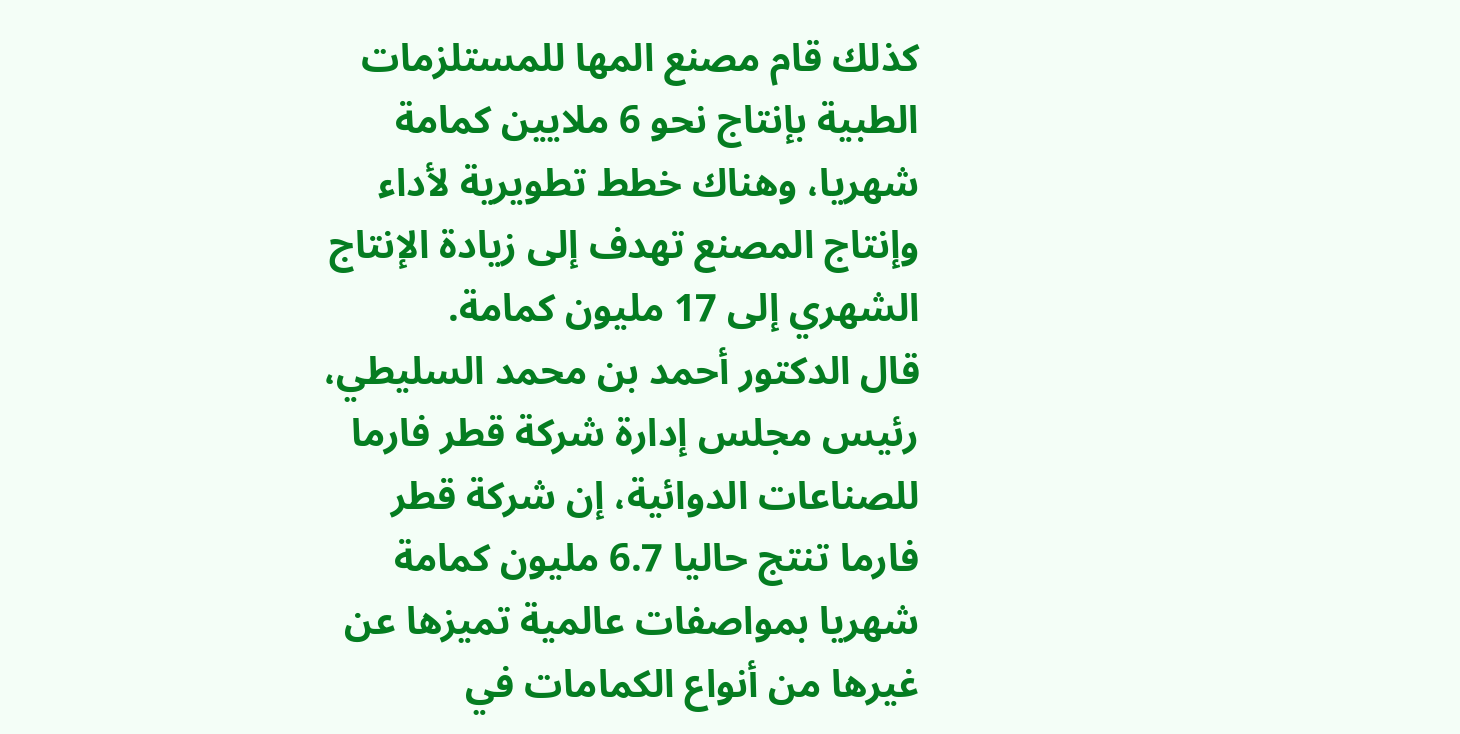كذلك قام مصنع المها للمستلزمات الطبية بإنتاج نحو 6 ملايين كمامة شهريا، وهناك خطط تطويرية لأداء وإنتاج المصنع تهدف إلى زيادة الإنتاج الشهري إلى 17 مليون كمامة.
قال الدكتور أحمد بن محمد السليطي، رئيس مجلس إدارة شركة قطر فارما للصناعات الدوائية، إن شركة قطر فارما تنتج حاليا 6.7 مليون كمامة شهريا بمواصفات عالمية تميزها عن غيرها من أنواع الكمامات في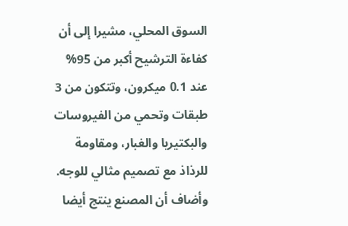السوق المحلي، مشيرا إلى أن كفاءة الترشيح أكبر من 95% عند 0.1 ميكرون، وتتكون من 3 طبقات وتحمي من الفيروسات والبكتيريا والغبار، ومقاومة للرذاذ مع تصميم مثالي للوجه.
وأضاف أن المصنع ينتج أيضا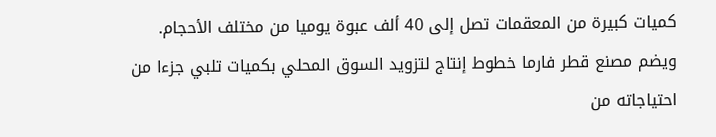كميات كبيرة من المعقمات تصل إلى 40 ألف عبوة يوميا من مختلف الأحجام.
ويضم مصنع قطر فارما خطوط إنتاج لتزويد السوق المحلي بكميات تلبي جزءا من احتياجاته من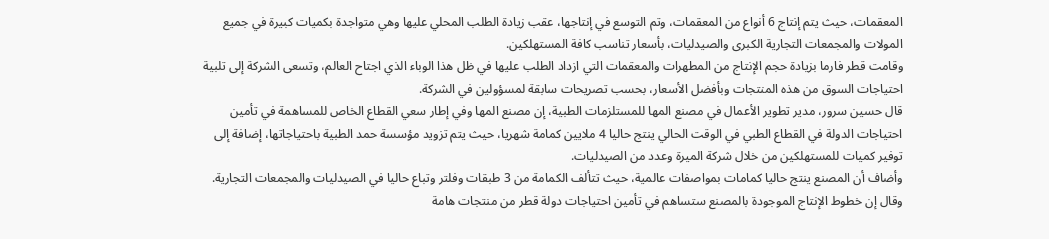المعقمات، حيث يتم إنتاج 6 أنواع من المعقمات، وتم التوسع في إنتاجها، عقب زيادة الطلب المحلي عليها وهي متواجدة بكميات كبيرة في جميع المولات والمجمعات التجارية الكبرى والصيدليات، بأسعار تناسب كافة المستهلكين.
وقامت قطر فارما بزيادة حجم الإنتاج من المطهرات والمعقمات التي ازداد الطلب عليها في ظل هذا الوباء الذي اجتاح العالم، وتسعى الشركة إلى تلبية احتياجات السوق من هذه المنتجات وبأفضل الأسعار، بحسب تصريحات سابقة لمسؤولين في الشركة.
قال حسين سرور، مدير تطوير الأعمال في مصنع المها للمستلزمات الطبية، إن مصنع المها وفي إطار سعي القطاع الخاص للمساهمة في تأمين احتياجات الدولة في القطاع الطبي في الوقت الحالي ينتج حاليا 4 ملايين كمامة شهريا، حيث يتم تزويد مؤسسة حمد الطبية باحتياجاتها، إضافة إلى توفير كميات للمستهلكين من خلال شركة الميرة وعدد من الصيدليات.
وأضاف أن المصنع ينتج حاليا كمامات بمواصفات عالمية، حيث تتألف الكمامة من 3 طبقات وفلتر وتباع حاليا في الصيدليات والمجمعات التجارية.
وقال إن خطوط الإنتاج الموجودة بالمصنع ستساهم في تأمين احتياجات دولة قطر من منتجات هامة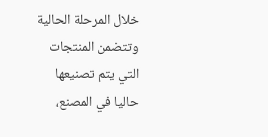خلال المرحلة الحالية وتتضمن المنتجات التي يتم تصنيعها حاليا في المصنع،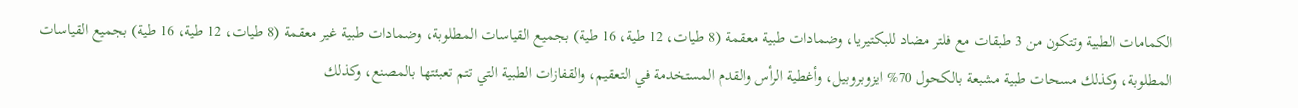الكمامات الطبية وتتكون من 3 طبقات مع فلتر مضاد للبكتيريا، وضمادات طبية معقمة (8 طيات، 12 طية، 16 طية) بجميع القياسات المطلوبة، وضمادات طبية غير معقمة (8 طيات، 12 طية، 16 طية) بجميع القياسات المطلوبة، وكذلك مسحات طبية مشبعة بالكحول 70% ايزوبروبيل، وأغطية الرأس والقدم المستخدمة في التعقيم، والقفازات الطبية التي تتم تعبئتها بالمصنع، وكذلك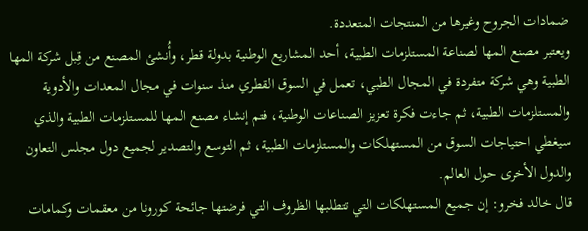ضمادات الجروح وغيرها من المنتجات المتعددة.
ويعتبر مصنع المها لصناعة المستلزمات الطبية، أحد المشاريع الوطنية بدولة قطر، وأُنشئ المصنع من قِبل شركة المها الطبية وهي شركة متفردة في المجال الطبي، تعمل في السوق القطري منذ سنوات في مجال المعدات والأدوية والمستلزمات الطبية، ثم جاءت فكرة تعزيز الصناعات الوطنية، فتم إنشاء مصنع المها للمستلزمات الطبية والذي سيغطي احتياجات السوق من المستهلكات والمستلزمات الطبية، ثم التوسع والتصدير لجميع دول مجلس التعاون والدول الأخرى حول العالم.
قال خالد فخرو: إن جميع المستهلكات التي تتطلبها الظروف التي فرضتها جائحة كورونا من معقمات وكمامات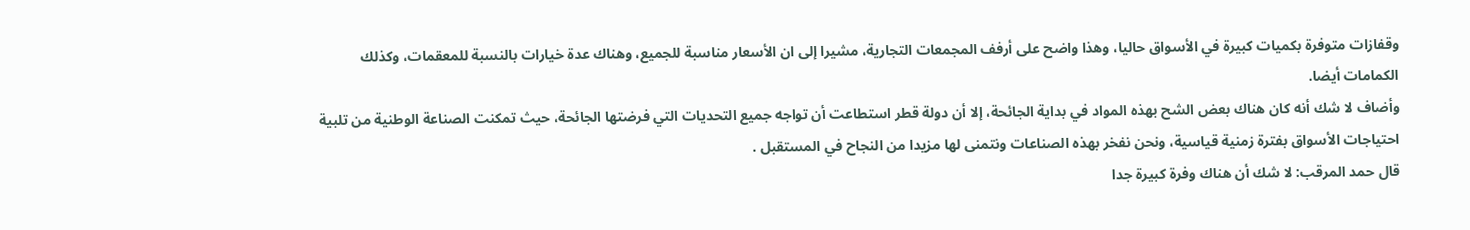وقفازات متوفرة بكميات كبيرة في الأسواق حاليا، وهذا واضح على أرفف المجمعات التجارية، مشيرا إلى ان الأسعار مناسبة للجميع، وهناك عدة خيارات بالنسبة للمعقمات، وكذلك الكمامات أيضا.
وأضاف لا شك أنه كان هناك بعض الشح بهذه المواد في بداية الجائحة، إلا أن دولة قطر استطاعت أن تواجه جميع التحديات التي فرضتها الجائحة، حيث تمكنت الصناعة الوطنية من تلبية احتياجات الأسواق بفترة زمنية قياسية، ونحن نفخر بهذه الصناعات ونتمنى لها مزيدا من النجاح في المستقبل .
قال حمد المرقب: لا شك أن هناك وفرة كبيرة جدا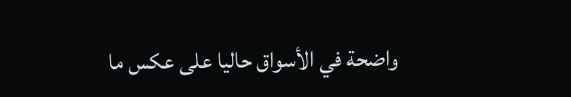واضحة في الأسواق حاليا على عكس ما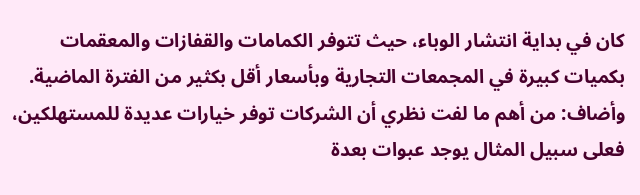كان في بداية انتشار الوباء، حيث تتوفر الكمامات والقفازات والمعقمات بكميات كبيرة في المجمعات التجارية وبأسعار أقل بكثير من الفترة الماضية.
وأضاف: من أهم ما لفت نظري أن الشركات توفر خيارات عديدة للمستهلكين، فعلى سبيل المثال يوجد عبوات بعدة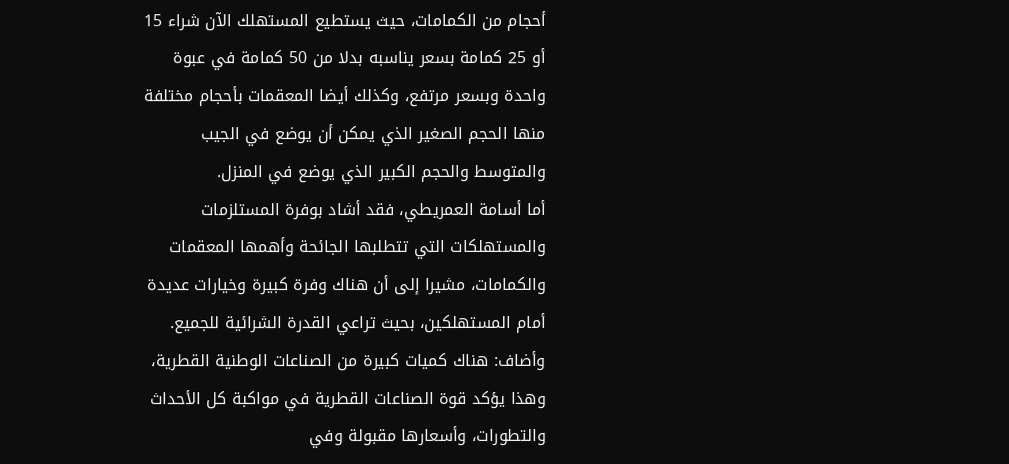أحجام من الكمامات، حيث يستطيع المستهلك الآن شراء 15 أو 25 كمامة بسعر يناسبه بدلا من 50 كمامة في عبوة واحدة وبسعر مرتفع، وكذلك أيضا المعقمات بأحجام مختلفة منها الحجم الصغير الذي يمكن أن يوضع في الجيب والمتوسط والحجم الكبير الذي يوضع في المنزل.
أما أسامة العمريطي، فقد أشاد بوفرة المستلزمات والمستهلكات التي تتطلبها الجائحة وأهمها المعقمات والكمامات، مشيرا إلى أن هناك وفرة كبيرة وخيارات عديدة أمام المستهلكين، بحيث تراعي القدرة الشرائية للجميع.
وأضاف: هناك كميات كبيرة من الصناعات الوطنية القطرية، وهذا يؤكد قوة الصناعات القطرية في مواكبة كل الأحداث والتطورات، وأسعارها مقبولة وفي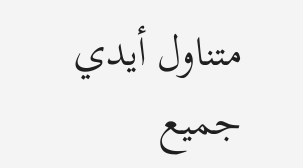متناول أيدي جميع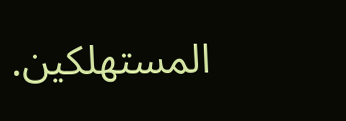المستهلكين.